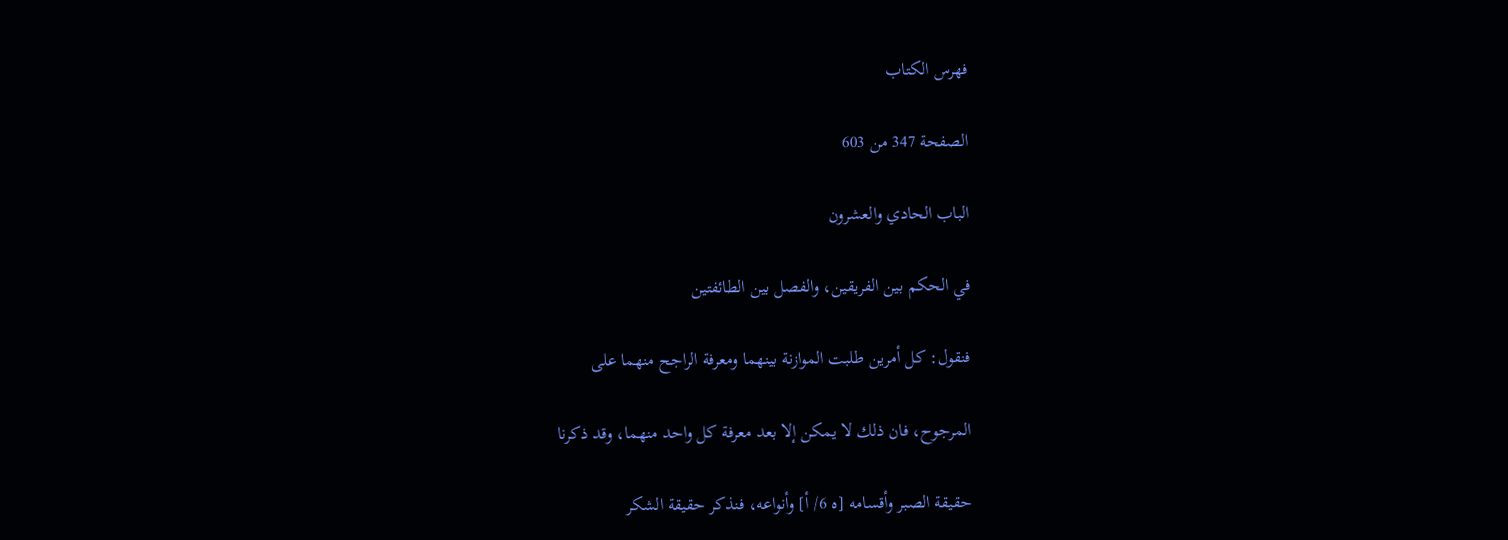فهرس الكتاب

الصفحة 347 من 603

الباب الحادي والعشرون

في الحكم بين الفريقين، والفصل بين الطائفتين

فنقول: كل أمرين طلبت الموازنة بينهما ومعرفة الراجح منهما على

المرجوح، فان ذلك لا يمكن إلا بعد معرفة كل واحد منهما، وقد ذكرنا

حقيقة الصبر وأقسامه [ه 6/ أ] وأنواعه، فنذكر حقيقة الشكر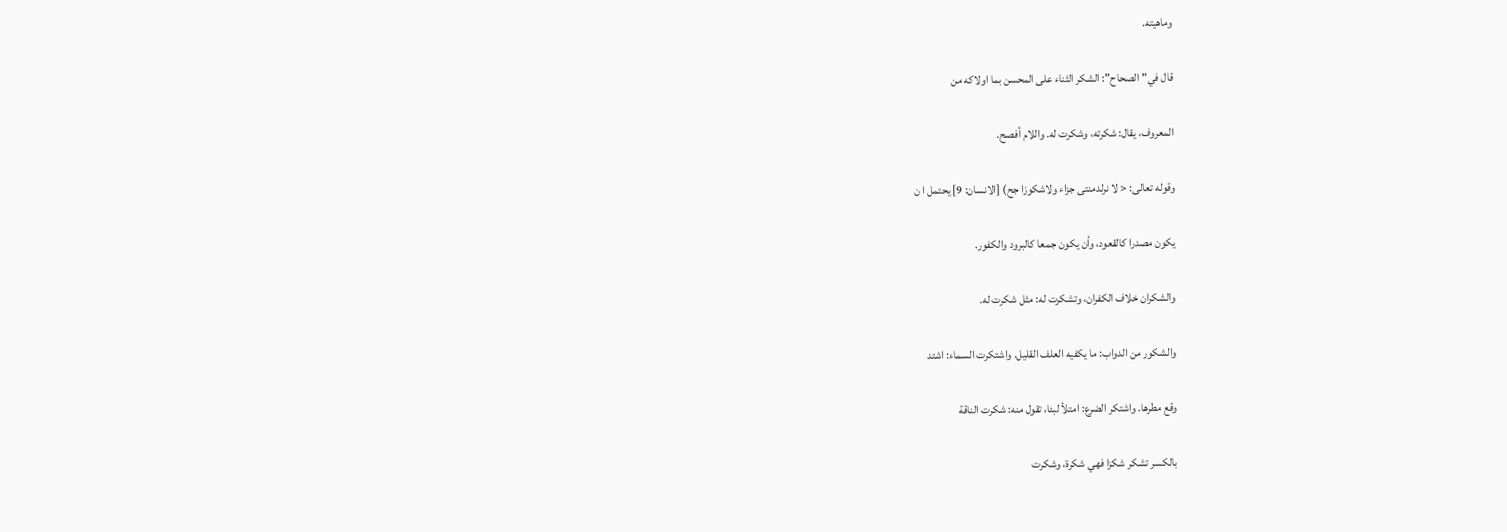وماهيته.

قال في"الصحاح": الشكر الثناء على المحسن بما اولاكه من

المعروف، يقال: شكرته، وشكرت له. واللام أفصح.

وقوله تعالى: < لا نرلدمنتى جزاء ولاشكوزا جح) [الانسان: 9] يحتمل ا ن

يكون مصدرا كالقعود، وأن يكون جمعا كالبرود والكفور.

والشكران خلاف الكفران، وتشكرت له: مثل شكرت له.

والشكور من الدواب: ما يكفيه العلف القليل. واشتكرت السماء: اشتد

وقع مطرها. واشتكر الضرع: امتلأ لبئا، تقول منه: شكرت الناقة

بالكسر تشكر شكزا فهي شكرة، وشكرت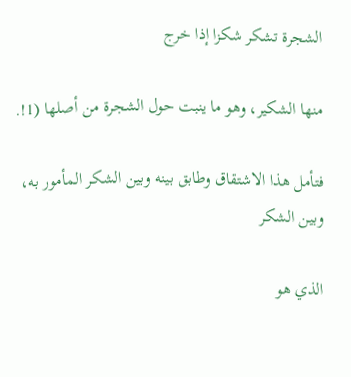الشجرة تشكر شكزا إذا خرج

منها الشكير، وهو ما ينبت حول الشجرة من أصلها (1!.

فتأمل هذا الاشتقاق وطابق بينه وبين الشكر المأمور به، وبين الشكر

الذي هو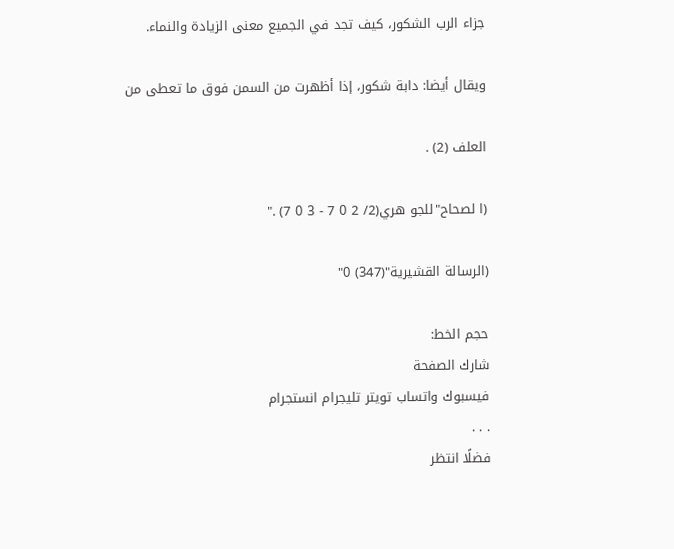جزاء الرب الشكور، كيف تجد في الجميع معنى الزيادة والنماء.

ويقال أيضا: دابة شكور، إذا أظهرت من السمن فوق ما تعطى من

العلف (2) .

(ا لصحاح"للجو هري(2/ 2 0 7 - 3 0 7) ."

(الرسالة القشيرية"(347) 0"

حجم الخط:
شارك الصفحة
فيسبوك واتساب تويتر تليجرام انستجرام
. . .
فضلًا انتظر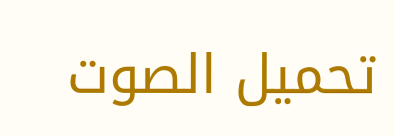تحميل الصوت